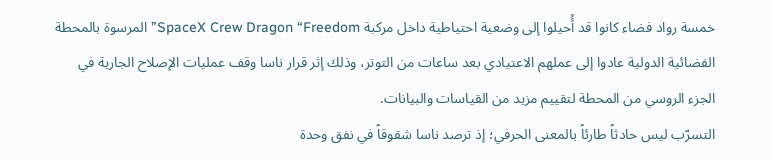خمسة رواد فضاء كانوا قد أُحيلوا إلى وضعية احتياطية داخل مركبة SpaceX Crew Dragon “Freedom” المرسوة بالمحطة الفضائية الدولية عادوا إلى عملهم الاعتيادي بعد ساعات من التوتر، وذلك إثر قرار ناسا وقف عمليات الإصلاح الجارية في الجزء الروسي من المحطة لتقييم مزيد من القياسات والبيانات.
التسرّب ليس حادثاً طارئاً بالمعنى الحرفي؛ إذ ترصد ناسا شقوقاً في نفق وحدة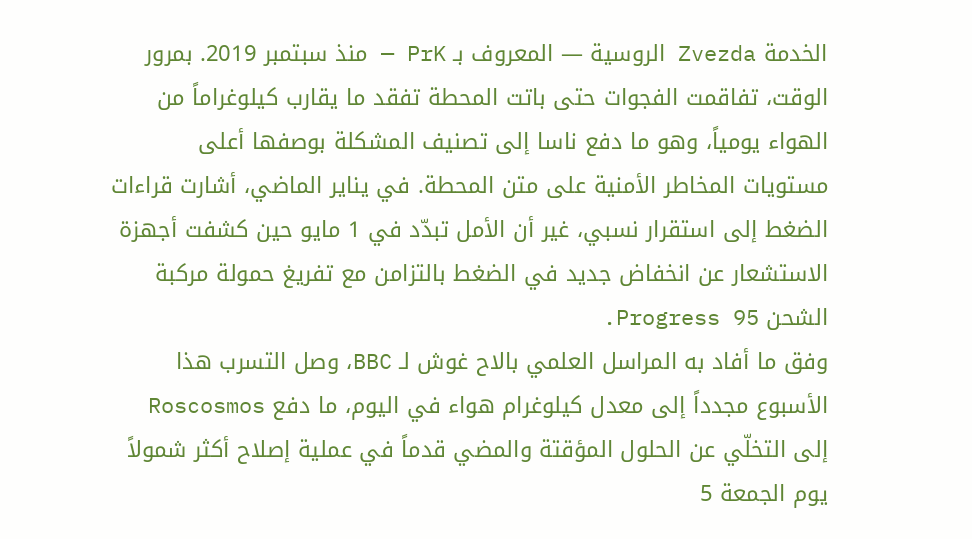الخدمة Zvezda الروسية — المعروف بـ PrK — منذ سبتمبر 2019. بمرور الوقت، تفاقمت الفجوات حتى باتت المحطة تفقد ما يقارب كيلوغراماً من الهواء يومياً، وهو ما دفع ناسا إلى تصنيف المشكلة بوصفها أعلى مستويات المخاطر الأمنية على متن المحطة. في يناير الماضي، أشارت قراءات الضغط إلى استقرار نسبي، غير أن الأمل تبدّد في 1 مايو حين كشفت أجهزة الاستشعار عن انخفاض جديد في الضغط بالتزامن مع تفريغ حمولة مركبة الشحن Progress 95.
وفق ما أفاد به المراسل العلمي بالاح غوش لـ BBC، وصل التسرب هذا الأسبوع مجدداً إلى معدل كيلوغرام هواء في اليوم، ما دفع Roscosmos إلى التخلّي عن الحلول المؤقتة والمضي قدماً في عملية إصلاح أكثر شمولاً يوم الجمعة 5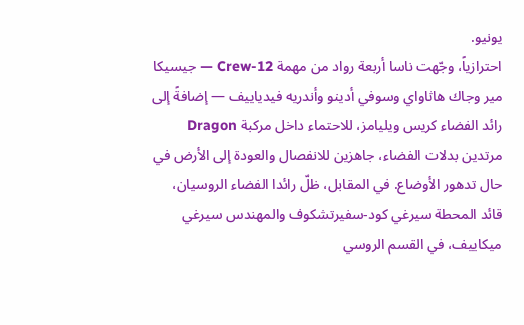يونيو.
احترازياً، وجّهت ناسا أربعة رواد من مهمة Crew-12 — جيسيكا مير وجاك هاثاواي وسوفي أدينو وأندريه فيدياييف — إضافةً إلى رائد الفضاء كريس ويليامز، للاحتماء داخل مركبة Dragon مرتدين بدلات الفضاء، جاهزين للانفصال والعودة إلى الأرض في حال تدهور الأوضاع. في المقابل، ظلّ رائدا الفضاء الروسيان، قائد المحطة سيرغي كود-سفيرتشكوف والمهندس سيرغي ميكاييف، في القسم الروسي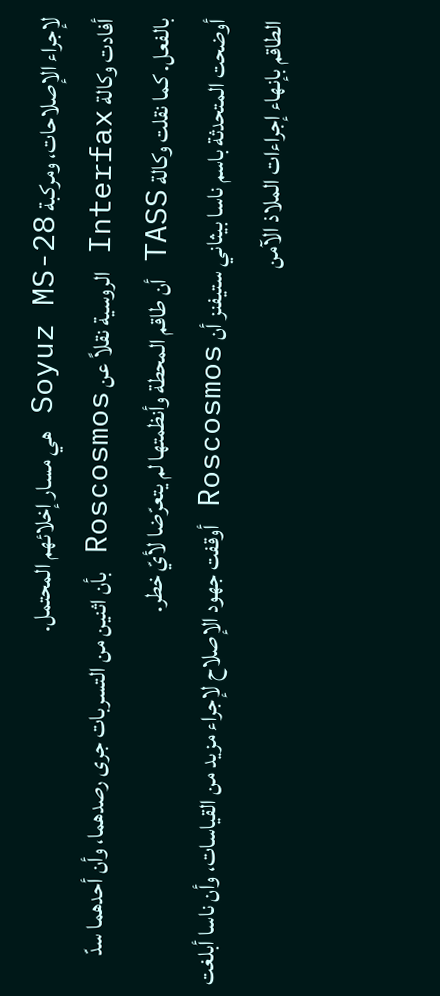لإجراء الإصلاحات، ومركبة Soyuz MS-28 هي مسار إخلائهم المحتمل.
أفادت وكالة Interfax الروسية نقلاً عن Roscosmos بأن اثنين من التسربات جرى رصدهما، وأن أحدهما سدّ بالفعل. كما نقلت وكالة TASS أن طاقم المحطة وأنظمتها لم يتعرّضا لأيّ خطر.
أوضحت المتحدثة باسم ناسا بيثاني ستيفنز أن Roscosmos أوقفت جهود الإصلاح لإجراء مزيد من القياسات، وأن ناسا أبلغت الطاقم بإنهاء إجراءات الملاذ الآمن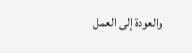والعودة إلى العمل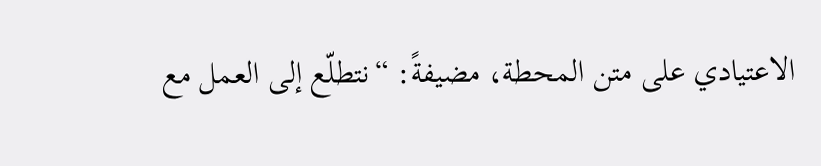الاعتيادي على متن المحطة، مضيفةً: “نتطلّع إلى العمل مع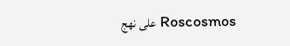Roscosmos على نهج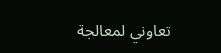تعاوني لمعالجة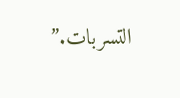التسربات.”